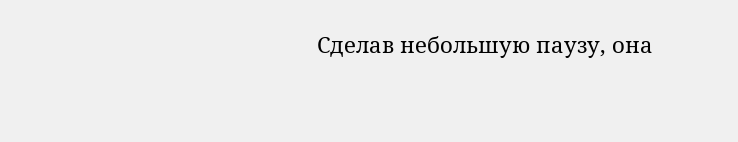Сделав небольшую паузу, она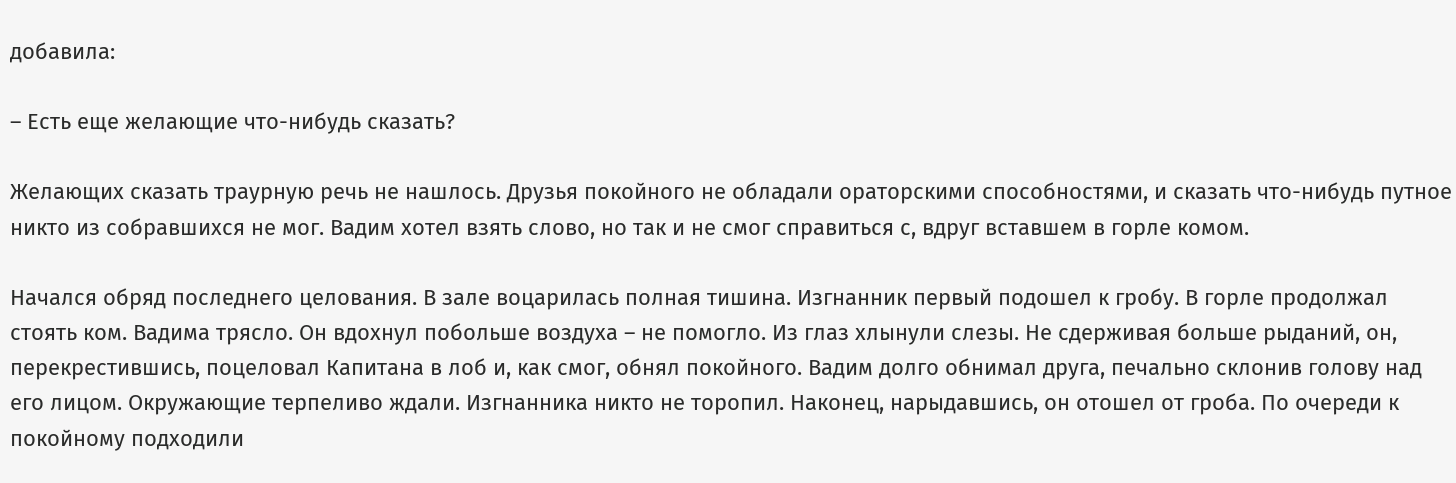добавила:

– Есть еще желающие что-нибудь сказать?

Желающих сказать траурную речь не нашлось. Друзья покойного не обладали ораторскими способностями, и сказать что-нибудь путное никто из собравшихся не мог. Вадим хотел взять слово, но так и не смог справиться с, вдруг вставшем в горле комом.

Начался обряд последнего целования. В зале воцарилась полная тишина. Изгнанник первый подошел к гробу. В горле продолжал стоять ком. Вадима трясло. Он вдохнул побольше воздуха – не помогло. Из глаз хлынули слезы. Не сдерживая больше рыданий, он, перекрестившись, поцеловал Капитана в лоб и, как смог, обнял покойного. Вадим долго обнимал друга, печально склонив голову над его лицом. Окружающие терпеливо ждали. Изгнанника никто не торопил. Наконец, нарыдавшись, он отошел от гроба. По очереди к покойному подходили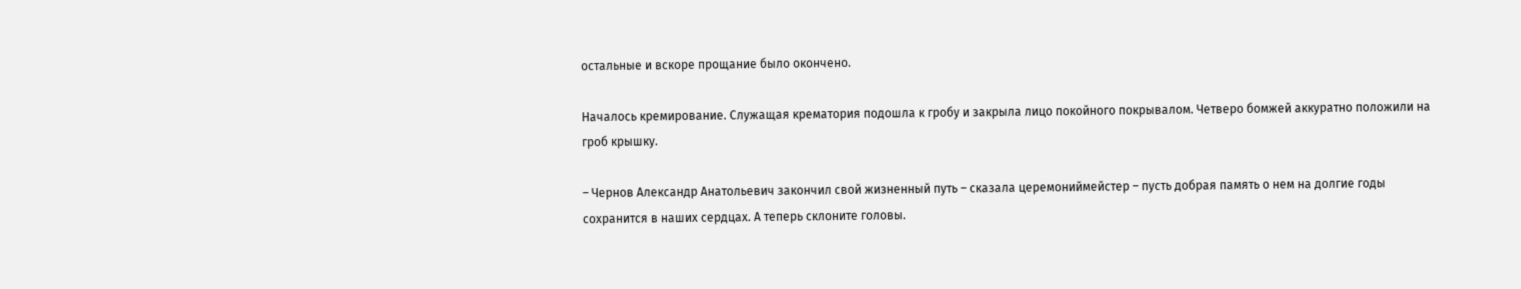остальные и вскоре прощание было окончено.

Началось кремирование. Служащая крематория подошла к гробу и закрыла лицо покойного покрывалом. Четверо бомжей аккуратно положили на гроб крышку.

– Чернов Александр Анатольевич закончил свой жизненный путь – сказала церемониймейстер – пусть добрая память о нем на долгие годы сохранится в наших сердцах. А теперь склоните головы.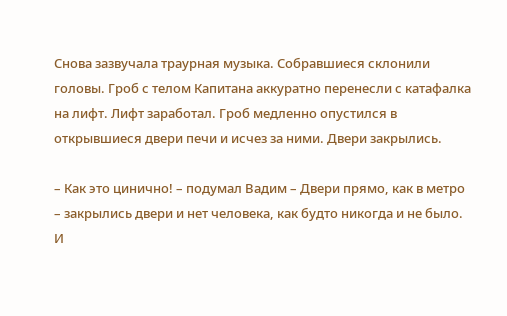Снова зазвучала траурная музыка. Собравшиеся склонили головы. Гроб с телом Капитана аккуратно перенесли с катафалка на лифт. Лифт заработал. Гроб медленно опустился в открывшиеся двери печи и исчез за ними. Двери закрылись.

– Как это цинично! – подумал Вадим – Двери прямо, как в метро – закрылись двери и нет человека, как будто никогда и не было. И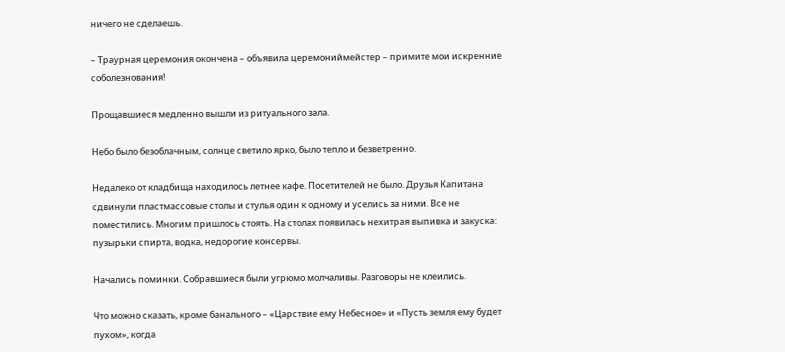ничего не сделаешь.

– Траурная церемония окончена – объявила церемониймейстер – примите мои искренние соболезнования!

Прощавшиеся медленно вышли из ритуального зала.

Небо было безоблачным, солнце светило ярко, было тепло и безветренно.

Недалеко от кладбища находилось летнее кафе. Посетителей не было. Друзья Капитана сдвинули пластмассовые столы и стулья один к одному и уселись за ними. Все не поместились. Многим пришлось стоять. На столах появилась нехитрая выпивка и закуска: пузырьки спирта, водка, недорогие консервы.

Начались поминки. Собравшиеся были угрюмо молчаливы. Разговоры не клеились.

Что можно сказать, кроме банального – «Царствие ему Небесное» и «Пусть земля ему будет пухом», когда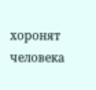хоронят человека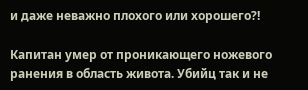и даже неважно плохого или хорошего?!

Капитан умер от проникающего ножевого ранения в область живота. Убийц так и не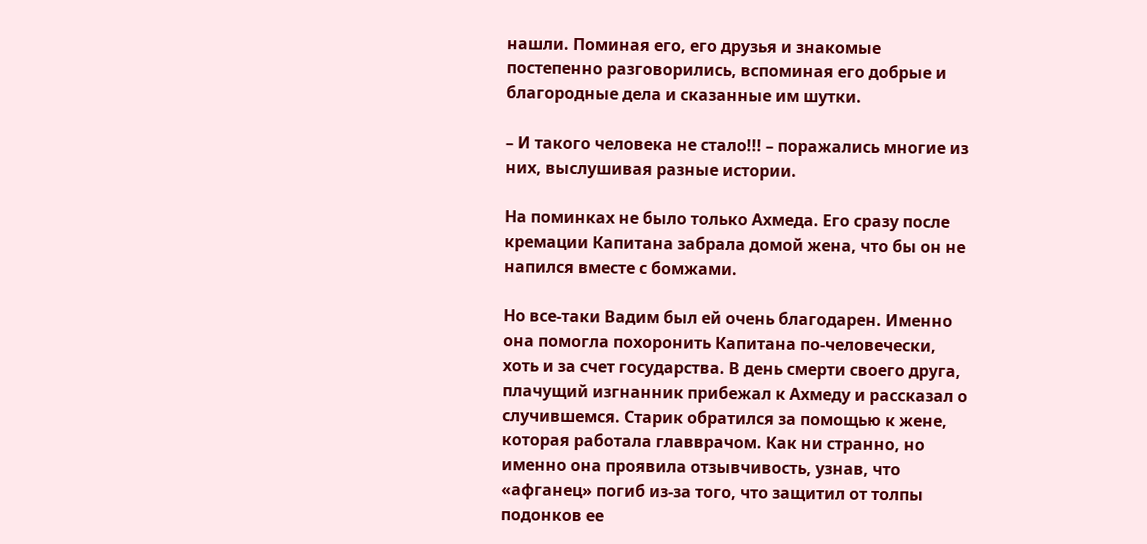нашли. Поминая его, его друзья и знакомые постепенно разговорились, вспоминая его добрые и благородные дела и сказанные им шутки.

– И такого человека не стало!!! – поражались многие из них, выслушивая разные истории.

На поминках не было только Ахмеда. Его сразу после кремации Капитана забрала домой жена, что бы он не напился вместе с бомжами.

Но все-таки Вадим был ей очень благодарен. Именно она помогла похоронить Капитана по-человечески, хоть и за счет государства. В день смерти своего друга, плачущий изгнанник прибежал к Ахмеду и рассказал о случившемся. Старик обратился за помощью к жене, которая работала главврачом. Как ни странно, но именно она проявила отзывчивость, узнав, что «афганец» погиб из-за того, что защитил от толпы подонков ее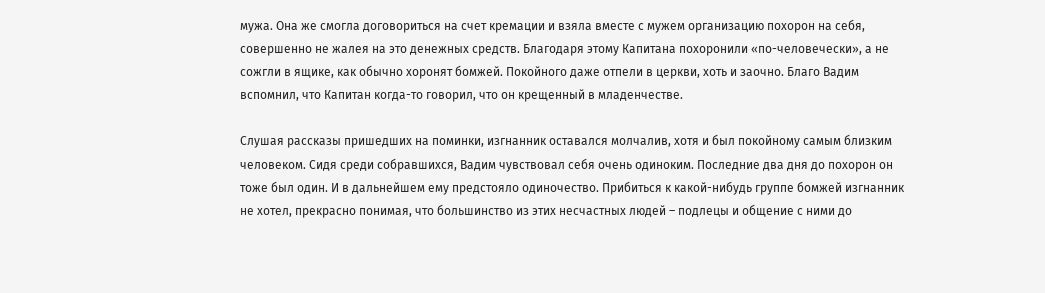мужа. Она же смогла договориться на счет кремации и взяла вместе с мужем организацию похорон на себя, совершенно не жалея на это денежных средств. Благодаря этому Капитана похоронили «по-человечески», а не сожгли в ящике, как обычно хоронят бомжей. Покойного даже отпели в церкви, хоть и заочно. Благо Вадим вспомнил, что Капитан когда-то говорил, что он крещенный в младенчестве.

Слушая рассказы пришедших на поминки, изгнанник оставался молчалив, хотя и был покойному самым близким человеком. Сидя среди собравшихся, Вадим чувствовал себя очень одиноким. Последние два дня до похорон он тоже был один. И в дальнейшем ему предстояло одиночество. Прибиться к какой-нибудь группе бомжей изгнанник не хотел, прекрасно понимая, что большинство из этих несчастных людей – подлецы и общение с ними до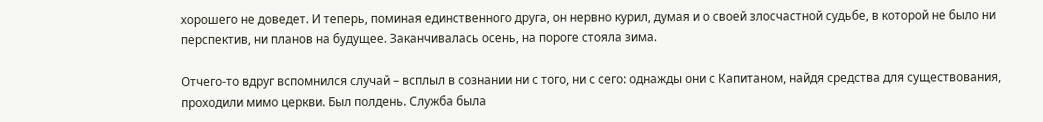хорошего не доведет. И теперь, поминая единственного друга, он нервно курил, думая и о своей злосчастной судьбе, в которой не было ни перспектив, ни планов на будущее. Заканчивалась осень, на пороге стояла зима.

Отчего-то вдруг вспомнился случай – всплыл в сознании ни с того, ни с сего: однажды они с Капитаном, найдя средства для существования, проходили мимо церкви. Был полдень. Служба была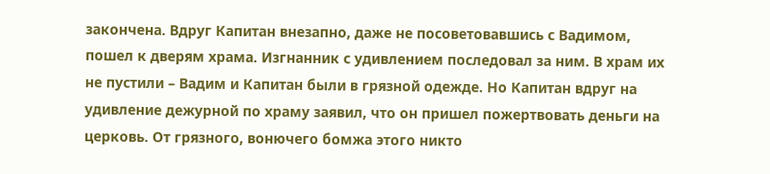закончена. Вдруг Капитан внезапно, даже не посоветовавшись с Вадимом, пошел к дверям храма. Изгнанник с удивлением последовал за ним. В храм их не пустили – Вадим и Капитан были в грязной одежде. Но Капитан вдруг на удивление дежурной по храму заявил, что он пришел пожертвовать деньги на церковь. От грязного, вонючего бомжа этого никто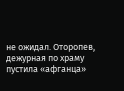не ожидал. Оторопев, дежурная по храму пустила «афганца»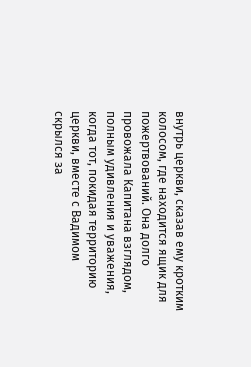внутрь церкви, сказав ему кротким колосом, где находится ящик для пожертвований. Она долго провожала Капитана взглядом, полным удивления и уважения, когда тот, покидая территорию церкви, вместе с Вадимом скрылся за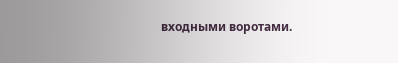входными воротами.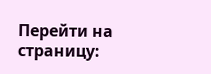Перейти на страницу: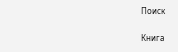Поиск

Книга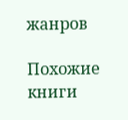жанров

Похожие книги